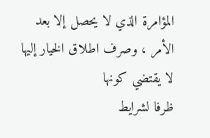المؤامرة الذي لا يحصل إلا بعد الأمر ، وصرف اطلاق الخيار إليها لا يقتضي كونها
ظرفا لشرايط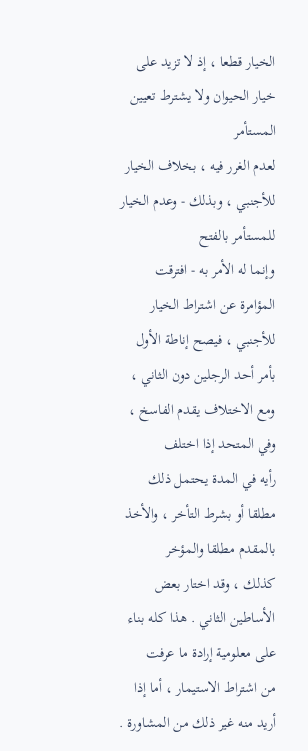الخيار قطعا ، إذ لا تزيد على خيار الحيوان ولا يشترط تعيين المستأمر
لعدم الغرر فيه ، بخلاف الخيار للأجنبي ، وبذلك - وعدم الخيار للمستأمر بالفتح
وإنما له الأمر به - افترقت المؤامرة عن اشتراط الخيار للأجنبي ، فيصح إناطة الأول
بأمر أحد الرجلين دون الثاني ، ومع الاختلاف يقدم الفاسخ ، وفي المتحد إذا اختلف
رأيه في المدة يحتمل ذلك مطلقا أو بشرط التأخر ، والأخذ بالمقدم مطلقا والمؤخر
كذلك ، وقد اختار بعض الأساطين الثاني . هذا كله بناء على معلومية إرادة ما عرفت
من اشتراط الاستيمار ، أما إذا أريد منه غير ذلك من المشاورة .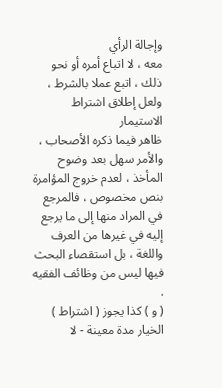وإجالة الرأي
معه ، لا اتباع أمره أو نحو ذلك ، اتبع عملا بالشرط ، ولعل إطلاق اشتراط الاستيمار
ظاهر فيما ذكره الأصحاب ، والأمر سهل بعد وضوح المأخذ ، لعدم خروج المؤامرة
بنص مخصوص ، فالمرجع في المراد منها إلى ما يرجع إليه في غيرها من العرف
واللغة ، بل استقصاء البحث فيها ليس من وظائف الفقيه .
( و ) كذا يجوز ( اشتراط ) الخيار مدة معينة - لا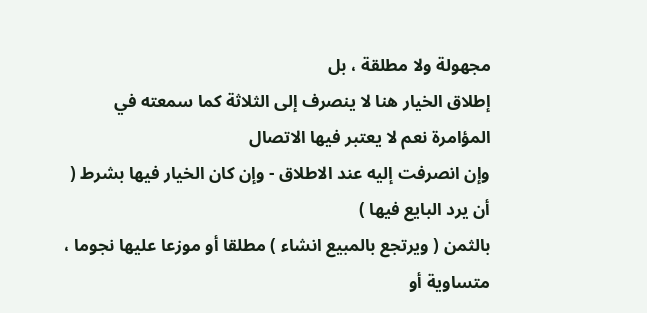مجهولة ولا مطلقة ، بل
إطلاق الخيار هنا لا ينصرف إلى الثلاثة كما سمعته في المؤامرة نعم لا يعتبر فيها الاتصال
وإن انصرفت إليه عند الاطلاق - وإن كان الخيار فيها بشرط ( أن يرد البايع فيها )
بالثمن ( ويرتجع بالمبيع انشاء ) مطلقا أو موزعا عليها نجوما ، متساوية أو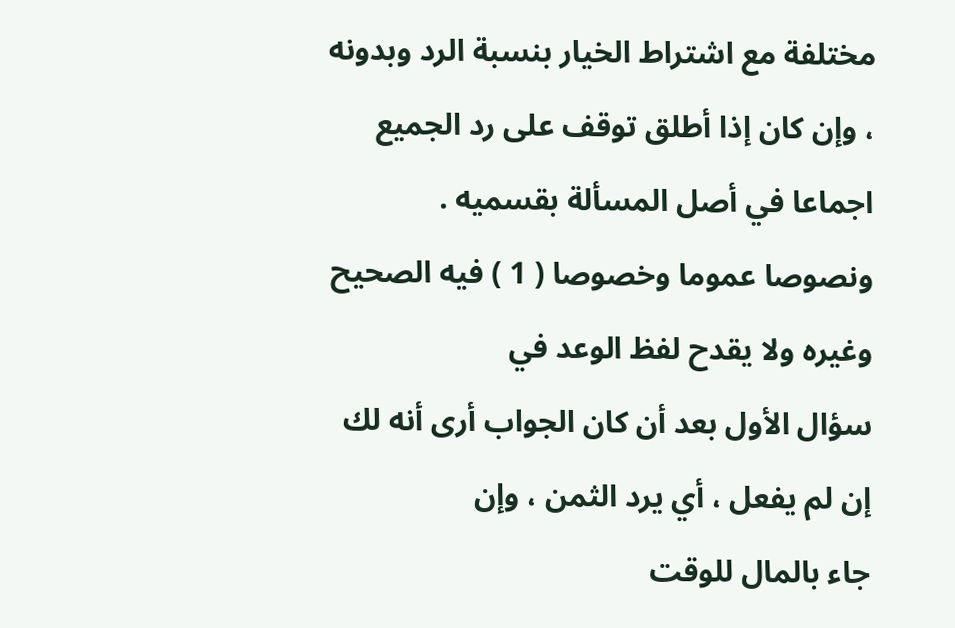مختلفة مع اشتراط الخيار بنسبة الرد وبدونه ، وإن كان إذا أطلق توقف على رد الجميع
اجماعا في أصل المسألة بقسميه .
ونصوصا عموما وخصوصا ( 1 ) فيه الصحيح وغيره ولا يقدح لفظ الوعد في
سؤال الأول بعد أن كان الجواب أرى أنه لك إن لم يفعل ، أي يرد الثمن ، وإن
جاء بالمال للوقت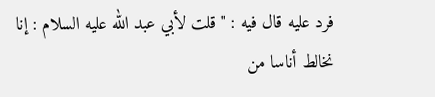فرد عليه قال فيه : " قلت لأبي عبد الله عليه السلام : إنا نخالط أناسا من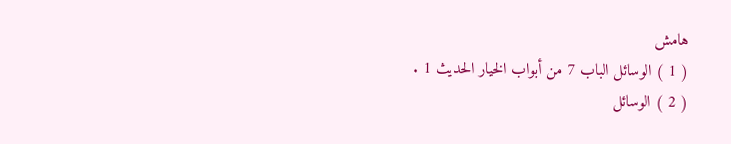هامش
( 1 ) الوسائل الباب 7 من أبواب الخيار الحديث 1 .
( 2 ) الوسائل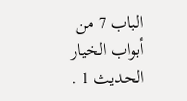الباب 7 من أبواب الخيار الحديث 1 .